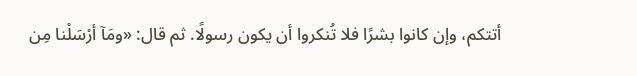أتتكم، وإن كانوا بشرًا فلا تُنكروا أن يكون رسولًا. ثم قال: «ومَآ أرْسَلْنا مِن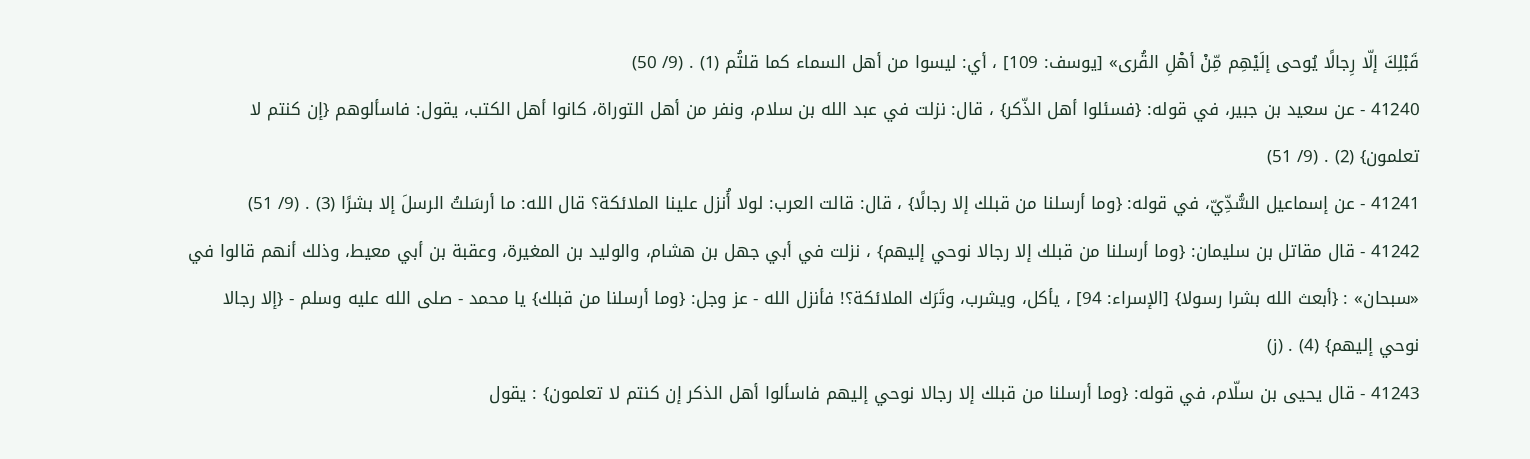قَبْلِكَ إلّا رِجالًا يُوحى إلَيْهِم مِّنْ أهْلِ القُرى» [يوسف: 109] ، أي: ليسوا من أهل السماء كما قلتُم (1) . (9/ 50)
41240 - عن سعيد بن جبير، في قوله: {فسئلوا أهل الذّكر} ، قال: نزلت في عبد الله بن سلام، ونفر من أهل التوراة، كانوا أهل الكتب، يقول: فاسألوهم {إن كنتم لا تعلمون} (2) . (9/ 51)
41241 - عن إسماعيل السُّدِّيّ، في قوله: {وما أرسلنا من قبلك إلا رجالًا} ، قال: قالت العرب: لولا أُنزل علينا الملائكة؟ قال الله: ما أرسَلتُ الرسلَ إلا بشرًا (3) . (9/ 51)
41242 - قال مقاتل بن سليمان: {وما أرسلنا من قبلك إلا رجالا نوحي إليهم} ، نزلت في أبي جهل بن هشام، والوليد بن المغيرة، وعقبة بن أبي معيط، وذلك أنهم قالوا في «سبحان» : {أبعث الله بشرا رسولا} [الإسراء: 94] ، يأكل، ويشرب، وتَرَك الملائكة؟! فأنزل الله - عز وجل: {وما أرسلنا من قبلك} يا محمد - صلى الله عليه وسلم - {إلا رجالا نوحي إليهم} (4) . (ز)
41243 - قال يحيى بن سلّام، في قوله: {وما أرسلنا من قبلك إلا رجالا نوحي إليهم فاسألوا أهل الذكر إن كنتم لا تعلمون} : يقول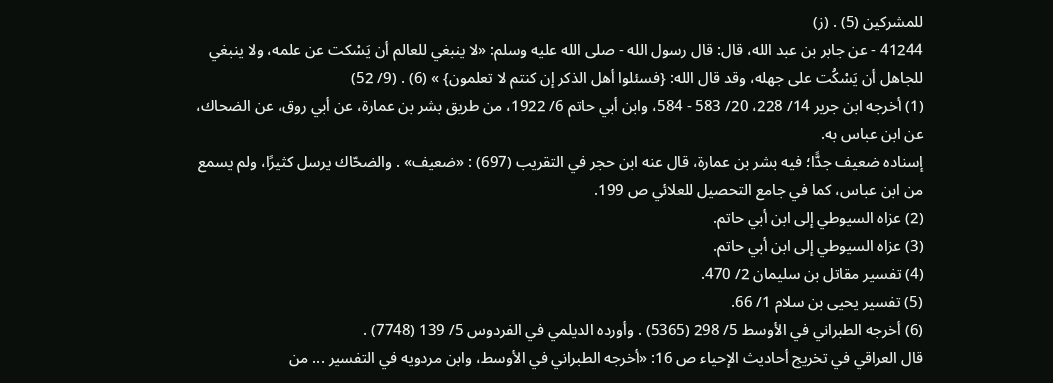للمشركين (5) . (ز)
41244 - عن جابر بن عبد الله، قال: قال رسول الله - صلى الله عليه وسلم: «لا ينبغي للعالم أن يَسْكت عن علمه، ولا ينبغي للجاهل أن يَسْكُت على جهله، وقد قال الله: {فسئلوا أهل الذكر إن كنتم لا تعلمون} » (6) . (9/ 52)
(1) أخرجه ابن جرير 14/ 228، 20/ 583 - 584، وابن أبي حاتم 6/ 1922، من طريق بشر بن عمارة، عن أبي روق، عن الضحاك، عن ابن عباس به.
إسناده ضعيف جدًّا؛ فيه بشر بن عمارة، قال عنه ابن حجر في التقريب (697) : «ضعيف» . والضحّاك يرسل كثيرًا، ولم يسمع من ابن عباس، كما في جامع التحصيل للعلائي ص 199.
(2) عزاه السيوطي إلى ابن أبي حاتم.
(3) عزاه السيوطي إلى ابن أبي حاتم.
(4) تفسير مقاتل بن سليمان 2/ 470.
(5) تفسير يحيى بن سلام 1/ 66.
(6) أخرجه الطبراني في الأوسط 5/ 298 (5365) . وأورده الديلمي في الفردوس 5/ 139 (7748) .
قال العراقي في تخريج أحاديث الإحياء ص 16: «أخرجه الطبراني في الأوسط، وابن مردويه في التفسير ... من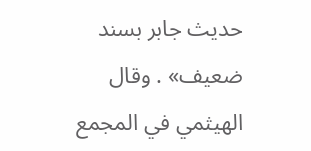حديث جابر بسند ضعيف» . وقال الهيثمي في المجمع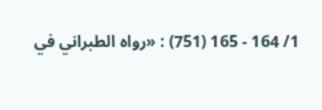1/ 164 - 165 (751) : «رواه الطبراني في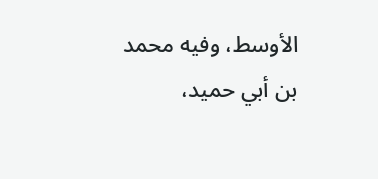الأوسط، وفيه محمد بن أبي حميد،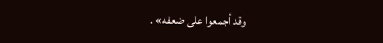وقد أجمعوا على ضعفه» .